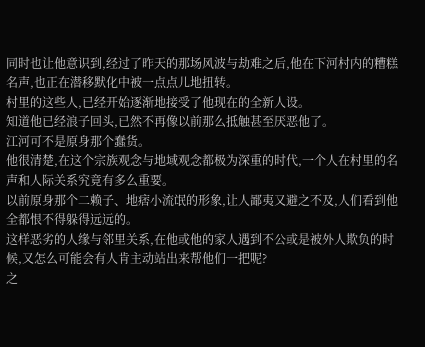同时也让他意识到,经过了昨天的那场风波与劫难之后,他在下河村内的糟糕名声,也正在潜移默化中被一点点儿地扭转。
村里的这些人,已经开始逐渐地接受了他现在的全新人设。
知道他已经浪子回头,已然不再像以前那么抵触甚至厌恶他了。
江河可不是原身那个蠢货。
他很清楚,在这个宗族观念与地域观念都极为深重的时代,一个人在村里的名声和人际关系究竟有多么重要。
以前原身那个二赖子、地痞小流氓的形象,让人鄙夷又避之不及,人们看到他全都恨不得躲得远远的。
这样恶劣的人缘与邻里关系,在他或他的家人遇到不公或是被外人欺负的时候,又怎么可能会有人肯主动站出来帮他们一把呢?
之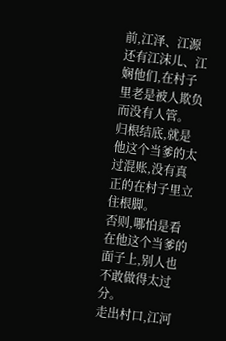前,江泽、江源还有江沫儿、江娴他们,在村子里老是被人欺负而没有人管。
归根结底,就是他这个当爹的太过混账,没有真正的在村子里立住根脚。
否则,哪怕是看在他这个当爹的面子上,别人也不敢做得太过分。
走出村口,江河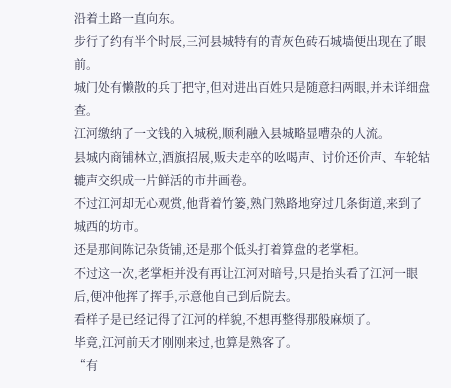沿着土路一直向东。
步行了约有半个时辰,三河县城特有的青灰色砖石城墙便出现在了眼前。
城门处有懒散的兵丁把守,但对进出百姓只是随意扫两眼,并未详细盘查。
江河缴纳了一文钱的入城税,顺利融入县城略显嘈杂的人流。
县城内商铺林立,酒旗招展,贩夫走卒的吆喝声、讨价还价声、车轮轱辘声交织成一片鲜活的市井画卷。
不过江河却无心观赏,他背着竹篓,熟门熟路地穿过几条街道,来到了城西的坊市。
还是那间陈记杂货铺,还是那个低头打着算盘的老掌柜。
不过这一次,老掌柜并没有再让江河对暗号,只是抬头看了江河一眼后,便冲他挥了挥手,示意他自己到后院去。
看样子是已经记得了江河的样貌,不想再整得那般麻烦了。
毕竟,江河前天才刚刚来过,也算是熟客了。
“有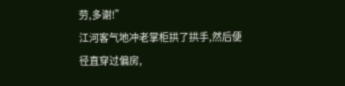劳,多谢!”
江河客气地冲老掌柜拱了拱手,然后便径直穿过偏房,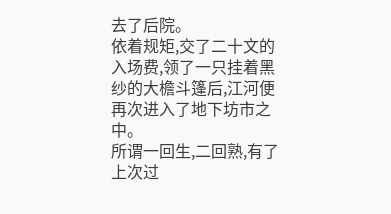去了后院。
依着规矩,交了二十文的入场费,领了一只挂着黑纱的大檐斗篷后,江河便再次进入了地下坊市之中。
所谓一回生,二回熟,有了上次过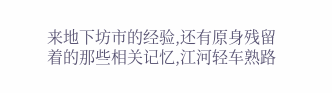来地下坊市的经验,还有原身残留着的那些相关记忆,江河轻车熟路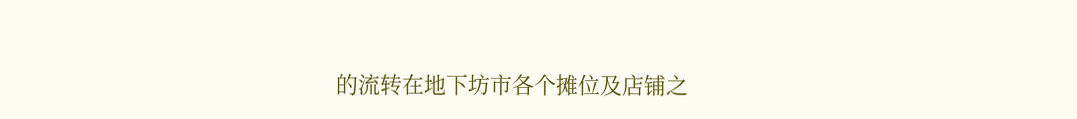的流转在地下坊市各个摊位及店铺之